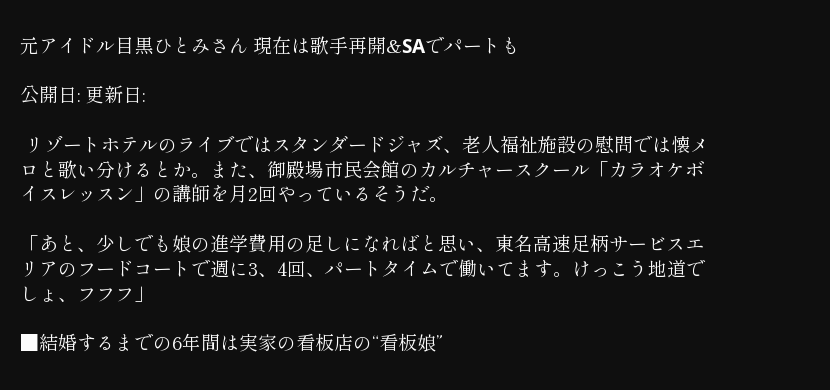元アイドル目黒ひとみさん 現在は歌手再開&SAでパートも

公開日: 更新日:

 リゾートホテルのライブではスタンダードジャズ、老人福祉施設の慰問では懐メロと歌い分けるとか。また、御殿場市民会館のカルチャースクール「カラオケボイスレッスン」の講師を月2回やっているそうだ。

「あと、少しでも娘の進学費用の足しになればと思い、東名高速足柄サービスエリアのフードコートで週に3、4回、パートタイムで働いてます。けっこう地道でしょ、フフフ」

■結婚するまでの6年間は実家の看板店の“看板娘”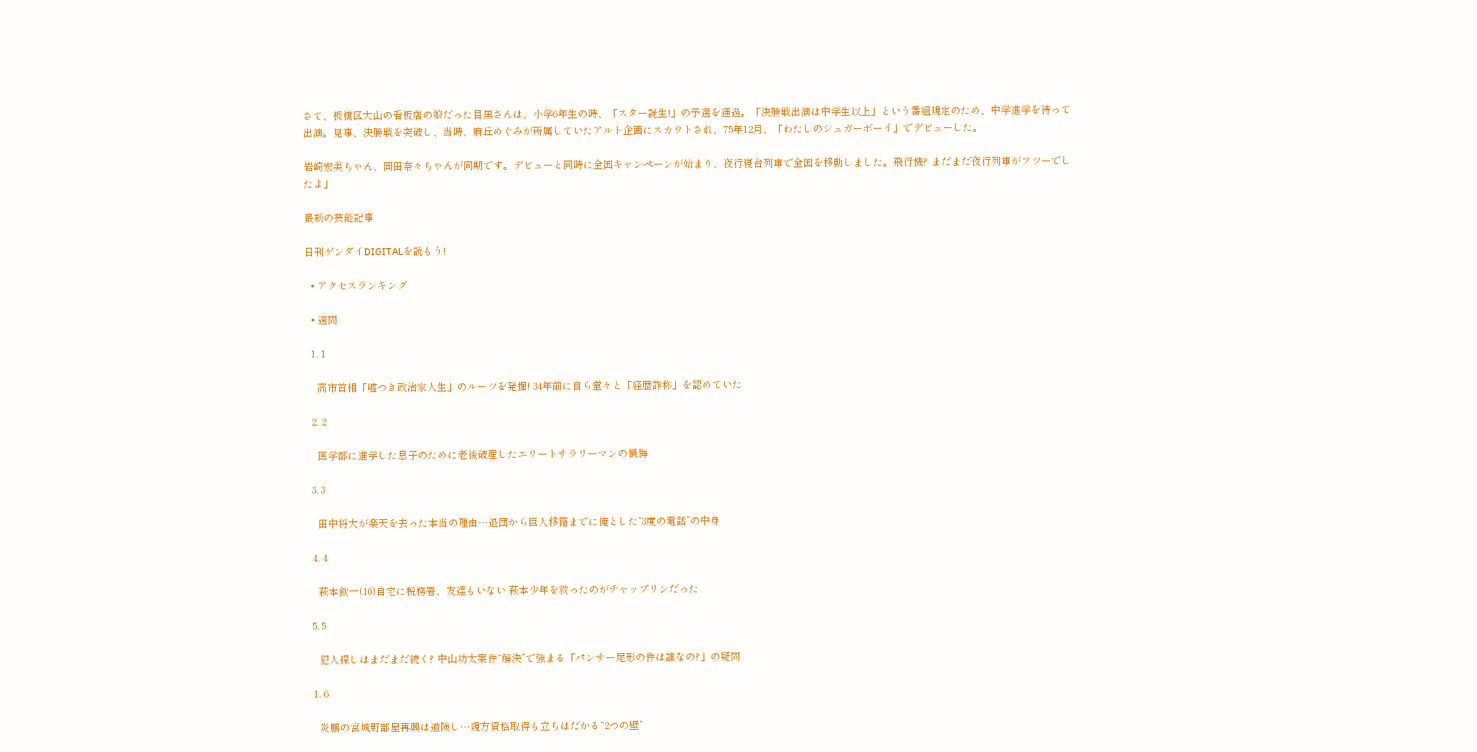さて、板橋区大山の看板店の娘だった目黒さんは、小学6年生の時、「スター誕生!」の予選を通過。「決勝戦出演は中学生以上」という番組規定のため、中学進学を待って出演。見事、決勝戦を突破し、当時、麻丘めぐみが所属していたアルト企画にスカウトされ、75年12月、「わたしのシュガーボーイ」でデビューした。

岩崎宏美ちゃん、岡田奈々ちゃんが同期です。デビューと同時に全国キャンペーンが始まり、夜行寝台列車で全国を移動しました。飛行機? まだまだ夜行列車がフツーでしたよ」

最新の芸能記事

日刊ゲンダイDIGITALを読もう!

  • アクセスランキング

  • 週間

  1. 1

    高市首相「嘘つき政治家人生」のルーツを発掘! 34年前に自ら堂々と「経歴詐称」を認めていた

  2. 2

    医学部に進学した息子のために老後破産したエリートサラリーマンの懺悔

  3. 3

    田中将大が楽天を去った本当の理由…退団から巨人移籍までに俺とした“3度の電話”の中身

  4. 4

    萩本欽一(10)自宅に税務署、友達もいない 萩本少年を救ったのがチャップリンだった

  5. 5

    犯人探しはまだまだ続く? 中山功太案件“解決”で強まる「パンサー尾形の件は誰なの?」の疑問

  1. 6

    炎鵬の宮城野部屋再興は道険し…親方資格取得も立ちはだかる“2つの壁”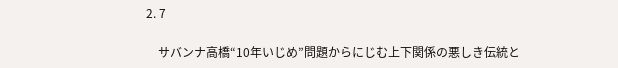2. 7

    サバンナ高橋“10年いじめ”問題からにじむ上下関係の悪しき伝統と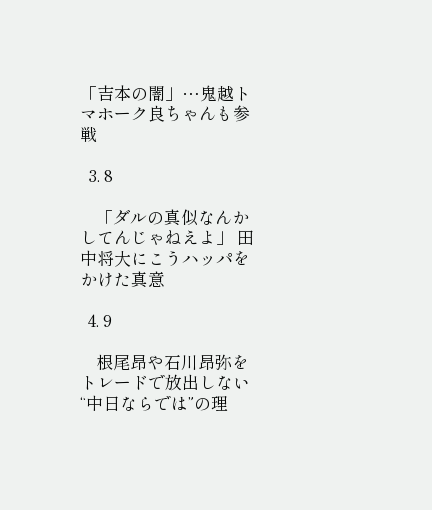「吉本の闇」…鬼越トマホーク良ちゃんも参戦

  3. 8

    「ダルの真似なんかしてんじゃねえよ」 田中将大にこうハッパをかけた真意

  4. 9

    根尾昂や石川昂弥をトレードで放出しない“中日ならでは”の理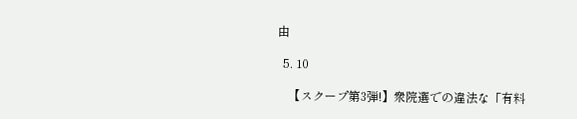由

  5. 10

    【スクープ第3弾!】衆院選での違法な「有料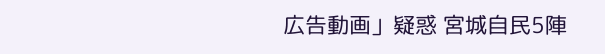広告動画」疑惑 宮城自民5陣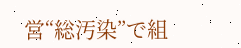営“総汚染”で組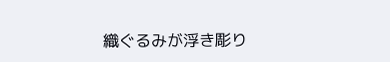織ぐるみが浮き彫り